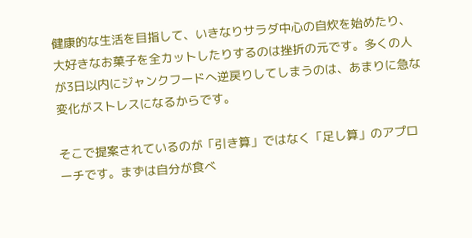健康的な生活を目指して、いきなりサラダ中心の自炊を始めたり、大好きなお菓子を全カットしたりするのは挫折の元です。多くの人が3日以内にジャンクフードへ逆戻りしてしまうのは、あまりに急な変化がストレスになるからです。

そこで提案されているのが「引き算」ではなく「足し算」のアプローチです。まずは自分が食べ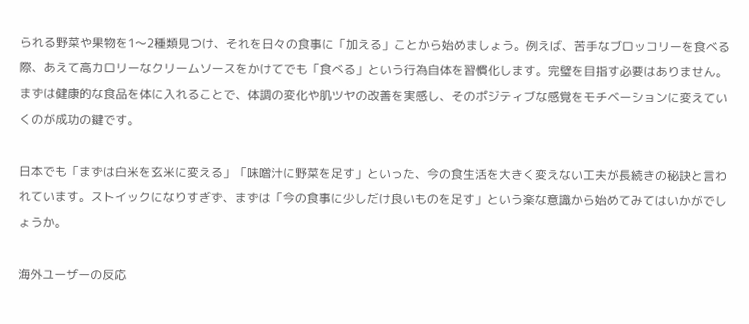られる野菜や果物を1〜2種類見つけ、それを日々の食事に「加える」ことから始めましょう。例えば、苦手なブロッコリーを食べる際、あえて高カロリーなクリームソースをかけてでも「食べる」という行為自体を習慣化します。完璧を目指す必要はありません。まずは健康的な食品を体に入れることで、体調の変化や肌ツヤの改善を実感し、そのポジティブな感覚をモチベーションに変えていくのが成功の鍵です。

日本でも「まずは白米を玄米に変える」「味噌汁に野菜を足す」といった、今の食生活を大きく変えない工夫が長続きの秘訣と言われています。ストイックになりすぎず、まずは「今の食事に少しだけ良いものを足す」という楽な意識から始めてみてはいかがでしょうか。

海外ユーザーの反応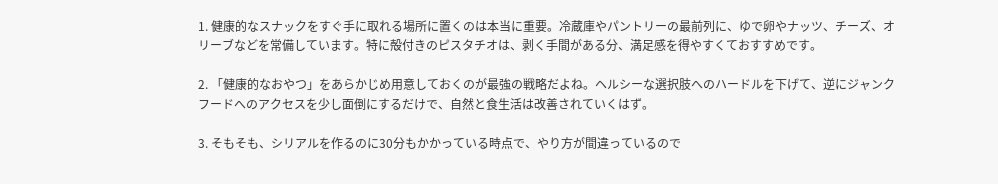1. 健康的なスナックをすぐ手に取れる場所に置くのは本当に重要。冷蔵庫やパントリーの最前列に、ゆで卵やナッツ、チーズ、オリーブなどを常備しています。特に殻付きのピスタチオは、剥く手間がある分、満足感を得やすくておすすめです。

2. 「健康的なおやつ」をあらかじめ用意しておくのが最強の戦略だよね。ヘルシーな選択肢へのハードルを下げて、逆にジャンクフードへのアクセスを少し面倒にするだけで、自然と食生活は改善されていくはず。

3. そもそも、シリアルを作るのに30分もかかっている時点で、やり方が間違っているので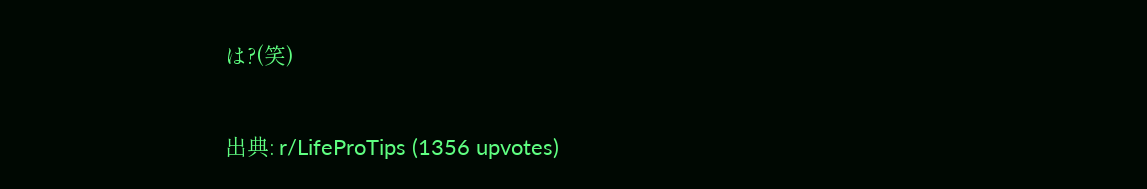は?(笑)


出典: r/LifeProTips (1356 upvotes)